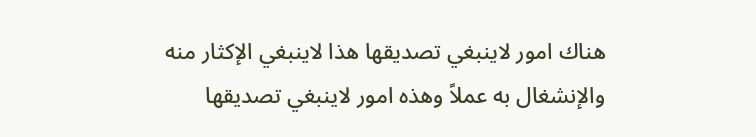هناك امور لاينبغي تصديقها هذا لاينبغي الإكثار منه والإنشغال به عملاً وهذه امور لاينبغي تصديقها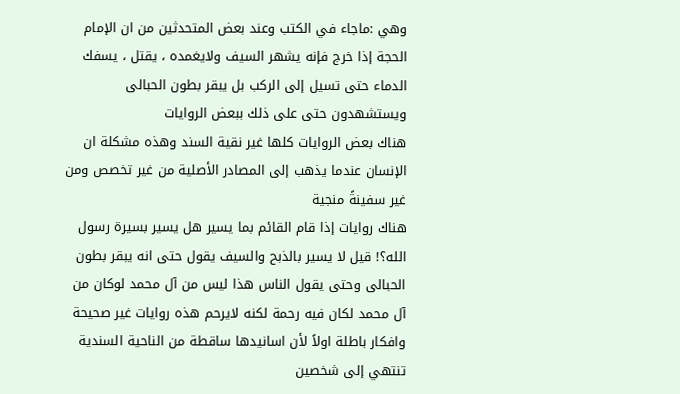وهي :ماجاء في الكتب وعند بعض المتحدثين من ان الإمام الحجة إذا خرج فإنه يشهر السيف ولايغمده ، يقتل ، يسفك الدماء حتى تسيل إلى الركب بل يبقر بطون الحبالى
ويستشهدون حتى على ذلك ببعض الروايات
هناك بعض الروايات كلها غير نقية السند وهذه مشكلة ان الإنسان عندما يذهب إلى المصادر الأصلية من غير تخصص ومن غير سفينةً منجية
هناك روايات إذا قام القائم بما يسير هل يسير بسيرة رسول الله؟! قيل لا يسير بالذبح والسيف يقول حتى انه يبقر بطون الحبالى وحتى يقول الناس هذا ليس من آل محمد لوكان من آل محمد لكان فيه رحمة لكنه لايرحم هذه روايات غير صحيحة وافكار باطلة اولاً لأن اسانيدها ساقطة من الناحية السندية
تنتهي إلى شخصين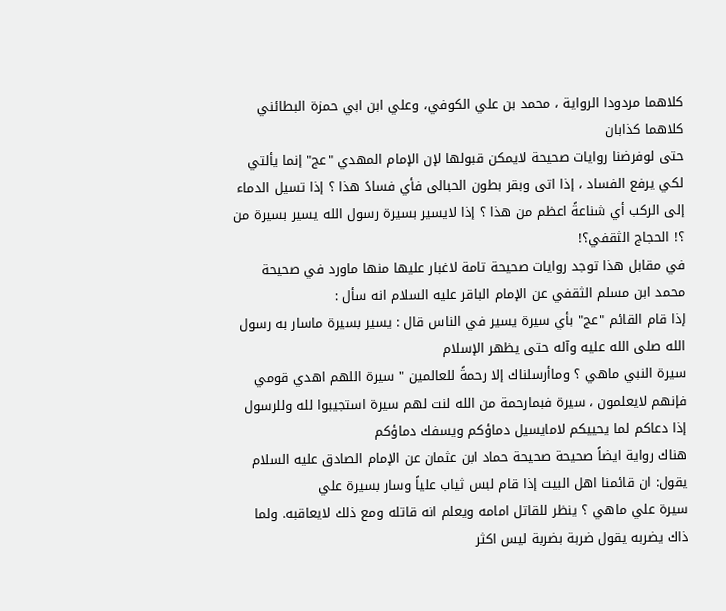كلاهما مردودا الرواية ، محمد بن علي الكوفي، وعلي ابن ابي حمزة البطائني كلاهما كذابان
حتى لوفرضنا روايات صحيحة لايمكن قبولها لإن الإمام المهدي "عج" إنما يألتي لكي يرفع الفساد ، إذا اتى وبقر بطون الحبالى فأي فسادً هذا ؟ إذا تسيل الدماء إلى الركب أي شناعةً اعظم من هذا ؟ إذا لايسير بسيرة رسول الله يسير بسيرة من ؟! الحجاج الثقفي؟!
في مقابل هذا توجد روايات صحيحة تامة لاغبار عليها منها ماورد في صحيحة محمد ابن مسلم الثقفي عن الإمام الباقر عليه السلام انه سأل :
إذا قام القائم "عج" بأي سيرة يسير في الناس قال : يسير بسيرة ماسار به رسول الله صلى الله عليه وآله حتى يظهر الإسلام
سيرة النبي ماهي ؟ وماأرسلناك إلا رحمةً للعالمين " سيرة اللهم اهدي قومي فإنهم لايعلمون ، سيرة فبمارحمة من الله لنت لهم سيرة استجيبوا لله وللرسول إذا دعاكم لما يحييكم لامايسيل دماؤكم ويسفك دماؤكم
هناك رواية ايضاً صحيحة صحيحة حماد ابن عثمان عن الإمام الصادق عليه السلام يقول: ان قائمنا اهل البيت إذا قام لبس ثياب علياً وسار بسيرة علي
سيرة علي ماهي ؟ ينظر للقاتل امامه ويعلم انه قاتله ومع ذلك لايعاقبه. ولما ذاك يضربه يقول ضربة بضربة ليس اكثر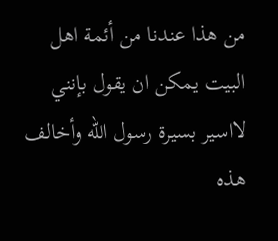من هذا عندنا من أئمة اهل البيت يمكن ان يقول بإنني لااسير بسيرة رسول الله وأخالف هذه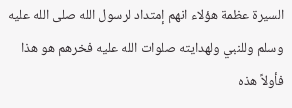السيرة عظمة هؤلاء انهم إمتداد لرسول الله صلى الله عليه وسلم وللنبي ولهدايته صلوات الله عليه فخرهم هو هذا
فأولاً هذه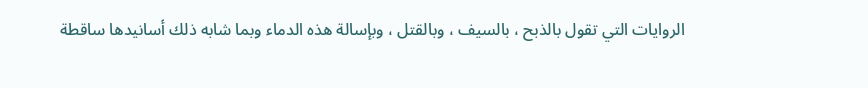الروايات التي تقول بالذبح ، بالسيف ، وبالقتل ، وبإسالة هذه الدماء وبما شابه ذلك أسانيدها ساقطة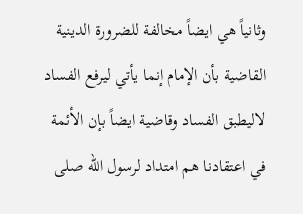وثانياً هي ايضاً مخالفة للضرورة الدينية القاضية بأن الإمام إنما يأتي ليرفع الفساد لاليطبق الفساد وقاضية ايضاً بإن الأئمة في اعتقادنا هم امتداد لرسول الله صلى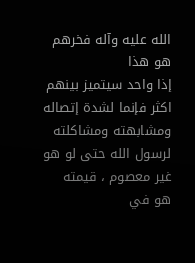الله عليه وآله فخرهم هو هذا
إذا واحد سيتميز بينهم اكثر فإنما لشدة إتصاله ومشابهته ومشاكلته لرسول الله حتى لو هو غير معصوم ، قيمته هو في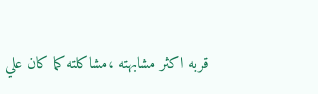قربه اكثر مشابهته ،مشاكلته كما كان علي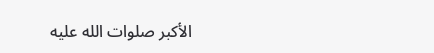الأكبر صلوات الله عليه